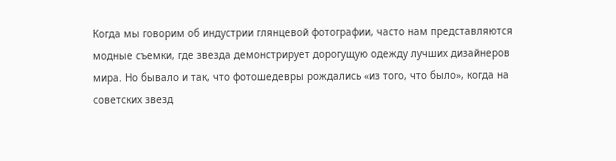Когда мы говорим об индустрии глянцевой фотографии, часто нам представляются модные съемки, где звезда демонстрирует дорогущую одежду лучших дизайнеров мира. Но бывало и так, что фотошедевры рождались «из того, что было», когда на советских звезд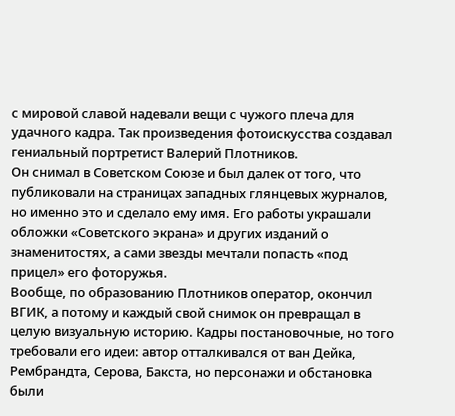с мировой славой надевали вещи с чужого плеча для удачного кадра. Так произведения фотоискусства создавал гениальный портретист Валерий Плотников.
Он снимал в Советском Союзе и был далек от того, что публиковали на страницах западных глянцевых журналов, но именно это и сделало ему имя. Его работы украшали обложки «Советского экрана» и других изданий о знаменитостях, а сами звезды мечтали попасть «под прицел» его фоторужья.
Вообще, по образованию Плотников оператор, окончил ВГИК, а потому и каждый свой снимок он превращал в целую визуальную историю. Кадры постановочные, но того требовали его идеи: автор отталкивался от ван Дейка, Рембрандта, Серова, Бакста, но персонажи и обстановка были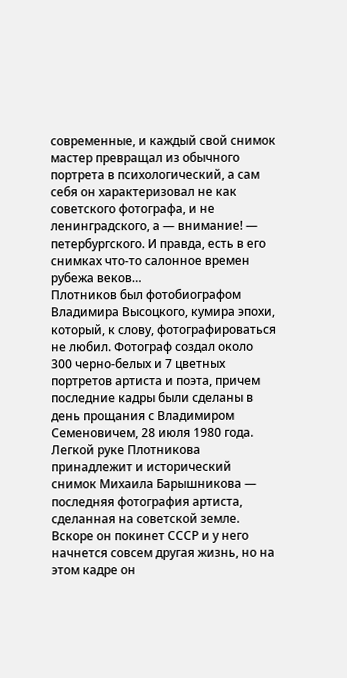современные, и каждый свой снимок мастер превращал из обычного портрета в психологический, а сам себя он характеризовал не как советского фотографа, и не ленинградского, а — внимание! — петербургского. И правда, есть в его снимках что-то салонное времен рубежа веков…
Плотников был фотобиографом Владимира Высоцкого, кумира эпохи, который, к слову, фотографироваться не любил. Фотограф создал около 300 черно-белых и 7 цветных портретов артиста и поэта, причем последние кадры были сделаны в день прощания с Владимиром Семеновичем, 28 июля 1980 года. Легкой руке Плотникова принадлежит и исторический снимок Михаила Барышникова — последняя фотография артиста, сделанная на советской земле. Вскоре он покинет СССР и у него начнется совсем другая жизнь, но на этом кадре он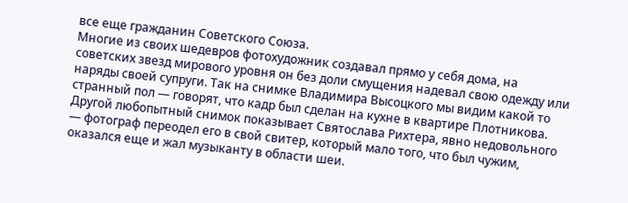все еще гражданин Советского Союза.
Многие из своих шедевров фотохудожник создавал прямо у себя дома, на советских звезд мирового уровня он без доли смущения надевал свою одежду или наряды своей супруги. Так на снимке Владимира Высоцкого мы видим какой то странный пол — говорят, что кадр был сделан на кухне в квартире Плотникова. Другой любопытный снимок показывает Святослава Рихтера, явно недовольного — фотограф переодел его в свой свитер, который мало того, что был чужим, оказался еще и жал музыканту в области шеи.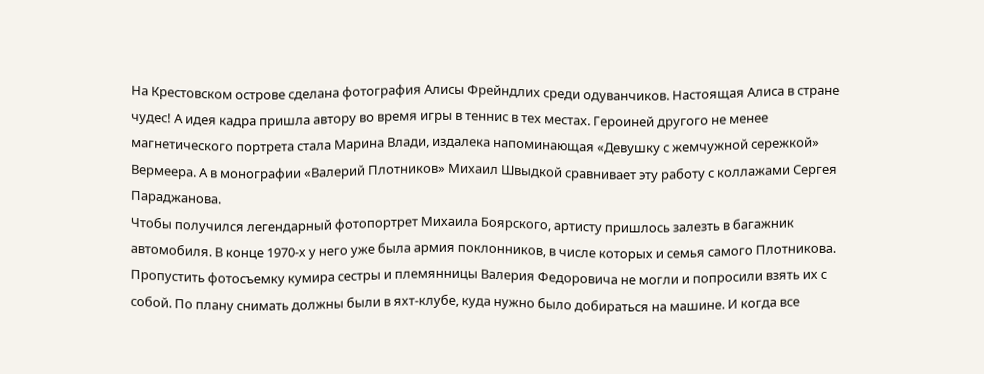На Крестовском острове сделана фотография Алисы Фрейндлих среди одуванчиков. Настоящая Алиса в стране чудес! А идея кадра пришла автору во время игры в теннис в тех местах. Героиней другого не менее магнетического портрета стала Марина Влади, издалека напоминающая «Девушку с жемчужной сережкой» Вермеера. А в монографии «Валерий Плотников» Михаил Швыдкой сравнивает эту работу с коллажами Сергея Параджанова.
Чтобы получился легендарный фотопортрет Михаила Боярского, артисту пришлось залезть в багажник автомобиля. В конце 1970-х у него уже была армия поклонников, в числе которых и семья самого Плотникова. Пропустить фотосъемку кумира сестры и племянницы Валерия Федоровича не могли и попросили взять их с собой. По плану снимать должны были в яхт-клубе, куда нужно было добираться на машине. И когда все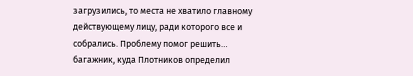загрузились, то места не хватило главному действующему лицу, ради которого все и собрались. Проблему помог решить… багажник, куда Плотников определил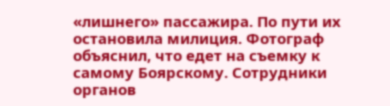«лишнего» пассажира. По пути их остановила милиция. Фотограф объяснил, что едет на съемку к самому Боярскому. Сотрудники органов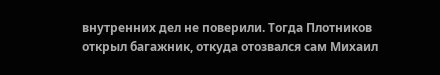внутренних дел не поверили. Тогда Плотников открыл багажник, откуда отозвался сам Михаил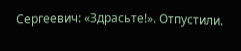Сергеевич: «Здрасьте!». Отпустили.